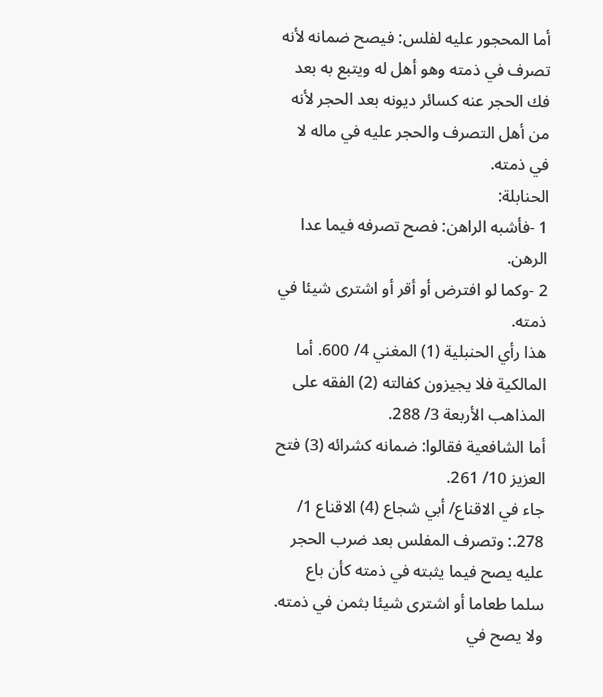أما المحجور عليه لفلس: فيصح ضمانه لأنه تصرف في ذمته وهو أهل له ويتبع به بعد فك الحجر عنه كسائر ديونه بعد الحجر لأنه من أهل التصرف والحجر عليه في ماله لا في ذمته.
الحنابلة:
1 -فأشبه الراهن: فصح تصرفه فيما عدا الرهن.
2 -وكما لو افترض أو أقر أو اشترى شيئا في ذمته.
هذا رأي الحنبلية (1) المغني 4/ 600. أما المالكية فلا يجيزون كفالته (2) الفقه على المذاهب الأربعة 3/ 288.
أما الشافعية فقالوا: ضمانه كشرائه (3) فتح العزيز 10/ 261.
جاء في الاقناع/ أبي شجاع (4) الاقناع 1/ 278.: وتصرف المفلس بعد ضرب الحجر عليه يصح فيما يثبته في ذمته كأن باع سلما طعاما أو اشترى شيئا بثمن في ذمته.
ولا يصح في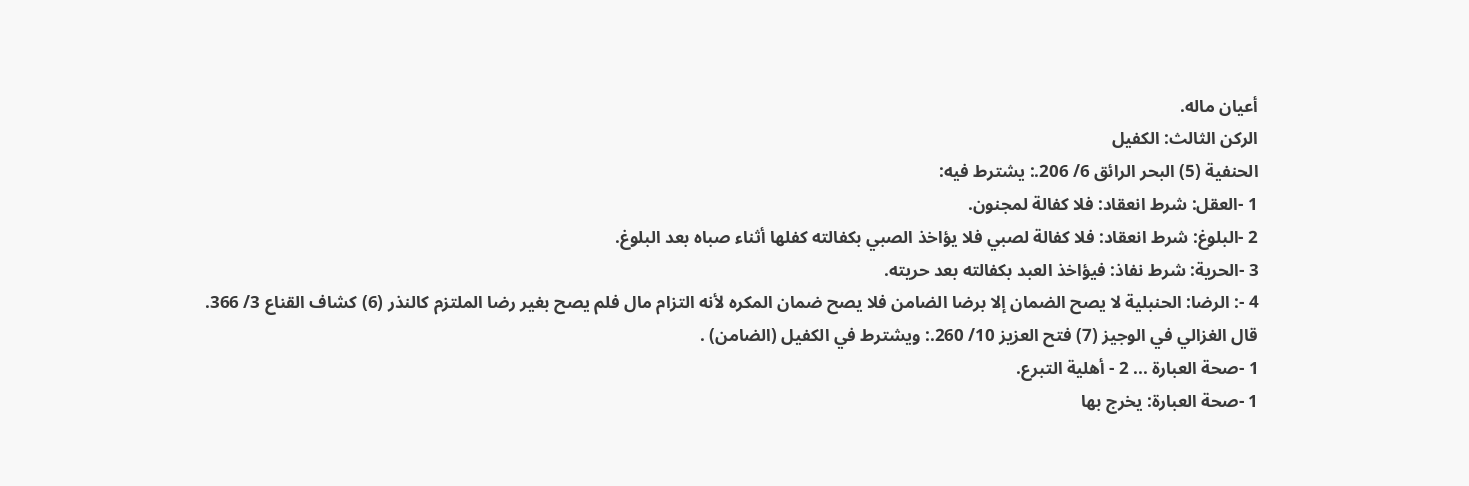أعيان ماله.
الركن الثالث: الكفيل
الحنفية (5) البحر الرائق 6/ 206.: يشترط فيه:
1 -العقل: شرط انعقاد: فلا كفالة لمجنون.
2 -البلوغ: شرط انعقاد: فلا كفالة لصبي فلا يؤاخذ الصبي بكفالته كفلها أثناء صباه بعد البلوغ.
3 -الحرية: شرط نفاذ: فيؤاخذ العبد بكفالته بعد حريته.
4 -: الرضا: الحنبلية لا يصح الضمان إلا برضا الضامن فلا يصح ضمان المكره لأنه التزام مال فلم يصح بغير رضا الملتزم كالنذر (6) كشاف القناع 3/ 366.
قال الغزالي في الوجيز (7) فتح العزيز 10/ 260.: ويشترط في الكفيل (الضامن) .
1 -صحة العبارة ... 2 - أهلية التبرع.
1 -صحة العبارة: يخرج بها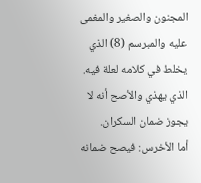المجنون والصغير والمغمى عليه والمبرسم (8) الذي يخلط في كلامه لعلة فيه. الذي يهذي والأصح أنه لا يجوز ضمان السكران.
أما الأخرس: فيصح ضمانه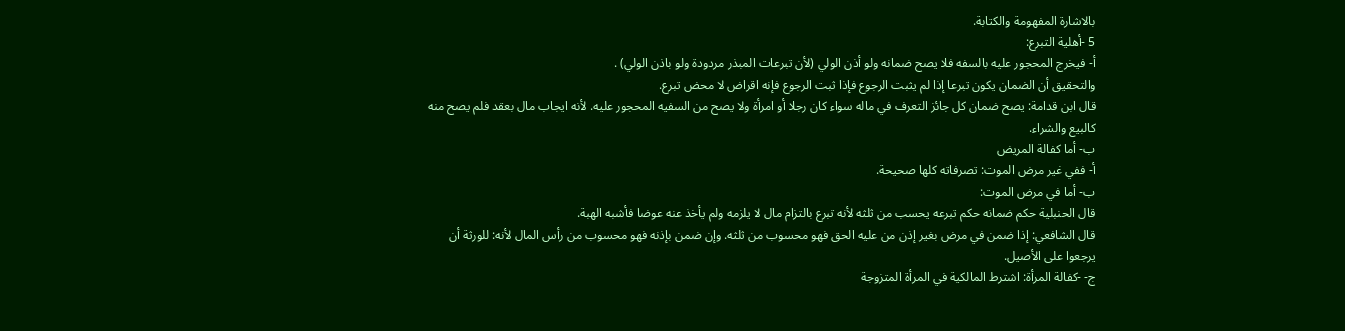بالاشارة المفهومة والكتابة.
5 -أهلية التبرع:
أ- فيخرج المحجور عليه بالسفه فلا يصح ضمانه ولو أذن الولي (لأن تبرعات المبذر مردودة ولو باذن الولي) .
والتحقيق أن الضمان يكون تبرعا إذا لم يثبت الرجوع فإذا ثبت الرجوع فإنه اقراض لا محض تبرع.
قال ابن قدامة: يصح ضمان كل جائز التعرف في ماله سواء كان رجلا أو امرأة ولا يصح من السفيه المحجور عليه. لأنه ايجاب مال بعقد فلم يصح منه كالبيع والشراء.
ب- أما كفالة المريض
أ- ففي غير مرض الموت: تصرفاته كلها صحيحة.
ب- أما في مرض الموت:
قال الحنبلية حكم ضمانه حكم تبرعه يحسب من ثلثه لأنه تبرع بالتزام مال لا يلزمه ولم يأخذ عنه عوضا فأشبه الهبة.
قال الشافعي: إذا ضمن في مرض بغير إذن من عليه الحق فهو محسوب من ثلثه. وإن ضمن بإذنه فهو محسوب من رأس المال لأنه: للورثة أن يرجعوا على الأصيل.
ج- -كفالة المرأة: اشترط المالكية في المرأة المتزوجة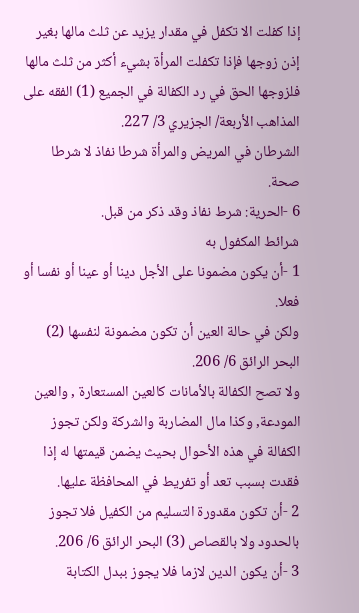إذا كفلت الا تكفل في مقدار يزيد عن ثلث مالها بغير إذن زوجها فإذا تكفلت المرأة بشيء أكثر من ثلث مالها فلزوجها الحق في رد الكفالة في الجميع (1) الفقه على المذاهب الأربعة/ الجزيري 3/ 227.
الشرطان في المريض والمرأة شرطا نفاذ لا شرطا صحة.
6 -الحرية: شرط نفاذ وقد ذكر من قبل.
شرائط المكفول به
1 -أن يكون مضمونا على الأجل دينا أو عينا أو نفسا أو فعلا.
ولكن في حالة العين أن تكون مضمونة لنفسها (2) البحر الرائق 6/ 206.
ولا تصح الكفالة بالأمانات كالعين المستعارة , والعين المودعة, وكذا مال المضاربة والشركة ولكن تجوز الكفالة في هذه الأحوال بحيث يضمن قيمتها له إذا فقدت بسبب تعد أو تفريط في المحافظة عليها.
2 -أن تكون مقدورة التسليم من الكفيل فلا تجوز بالحدود ولا بالقصاص (3) البحر الرائق 6/ 206.
3 -أن يكون الدين لازما فلا يجوز ببدل الكتابة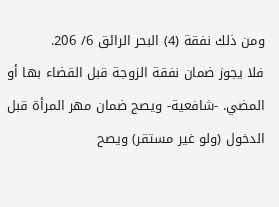ومن ذلك نفقة (4) البحر الرائق 6/ 206.
فلا يجوز ضمان نفقة الزوجة قبل القضاء بها أو المضي. -شافعية- ويصح ضمان مهر المرأة قبل الدخول (ولو غير مستقر) ويصح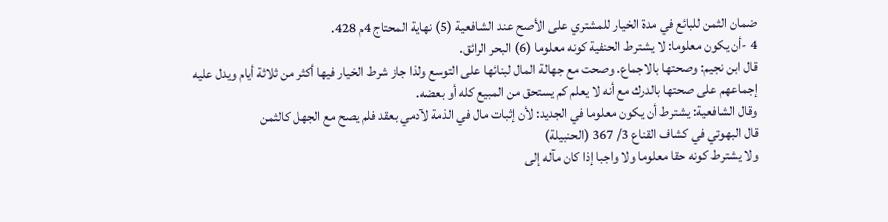ضمان الثمن للبائع في مدة الخيار للمشتري على الأصح عند الشافعية (5) نهاية المحتاج 4م 428.
4 -أن يكون معلوما: لا يشترط الحنفية كونه معلوما (6) البحر الرائق.
قال ابن نجيم: وصحتها بالاجماع. وصحت مع جهالة المال لبنائها على التوسع ولذا جاز شرط الخيار فيها أكثر من ثلاثة أيام ويدل عليه إجماعهم على صحتها بالدرك مع أنه لا يعلم كم يستحق من المبيع كله أو بعضه.
وقال الشافعية: يشترط أن يكون معلوما في الجديد: لأن إثبات مال في الذمة لآدمي بعقد فلم يصح مع الجهل كالثمن
قال البهوتي في كشاف القناع 3/ 367 (الحنبيلة)
ولا يشترط كونه حقا معلوما ولا واجبا إذا كان مآله إلى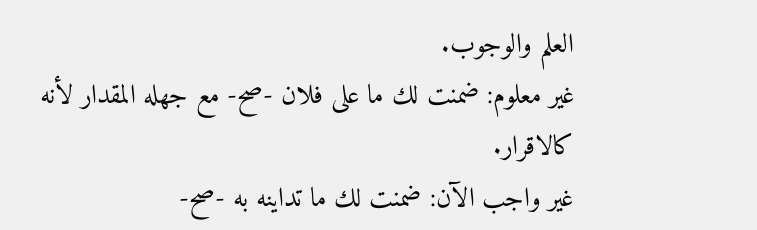العلم والوجوب.
غير معلوم: ضمنت لك ما على فلان -صح- مع جهله المقدار لأنه كالاقرار.
غير واجب الآن: ضمنت لك ما تداينه به -صح-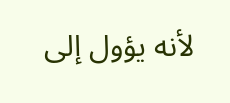لأنه يؤول إلى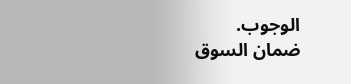الوجوب.
ضمان السوق